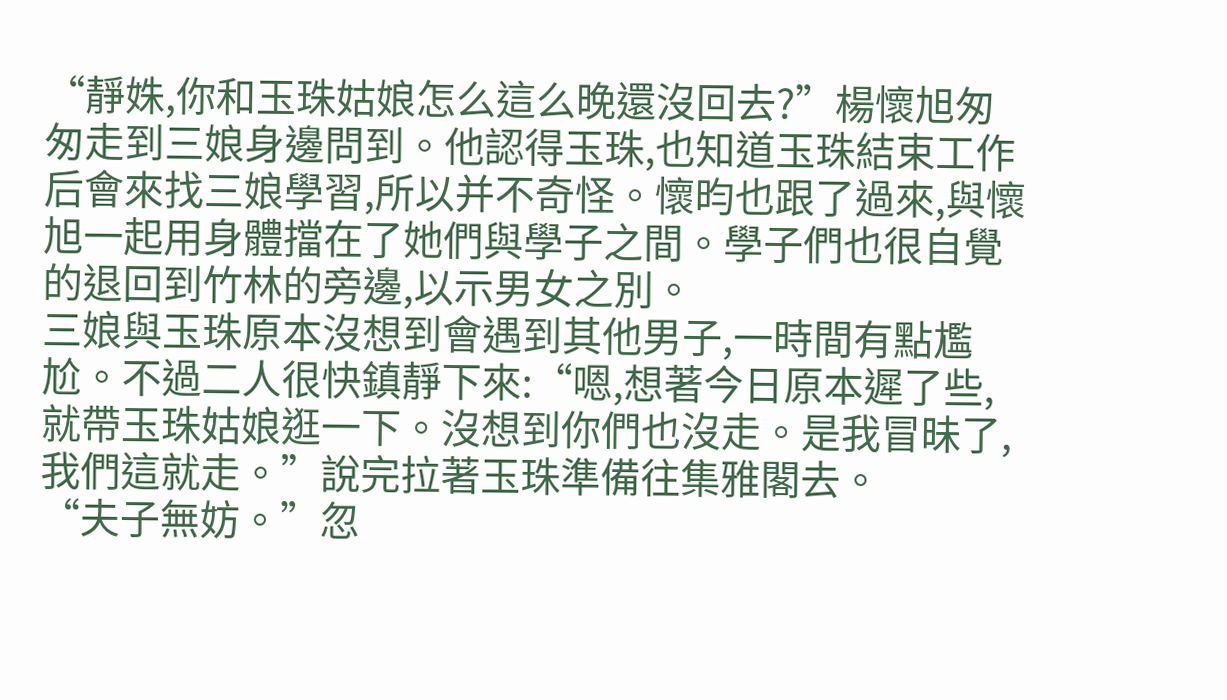“靜姝,你和玉珠姑娘怎么這么晚還沒回去?”楊懷旭匆匆走到三娘身邊問到。他認得玉珠,也知道玉珠結束工作后會來找三娘學習,所以并不奇怪。懷昀也跟了過來,與懷旭一起用身體擋在了她們與學子之間。學子們也很自覺的退回到竹林的旁邊,以示男女之別。
三娘與玉珠原本沒想到會遇到其他男子,一時間有點尷尬。不過二人很快鎮靜下來:“嗯,想著今日原本遲了些,就帶玉珠姑娘逛一下。沒想到你們也沒走。是我冒昧了,我們這就走。”說完拉著玉珠準備往集雅閣去。
“夫子無妨。”忽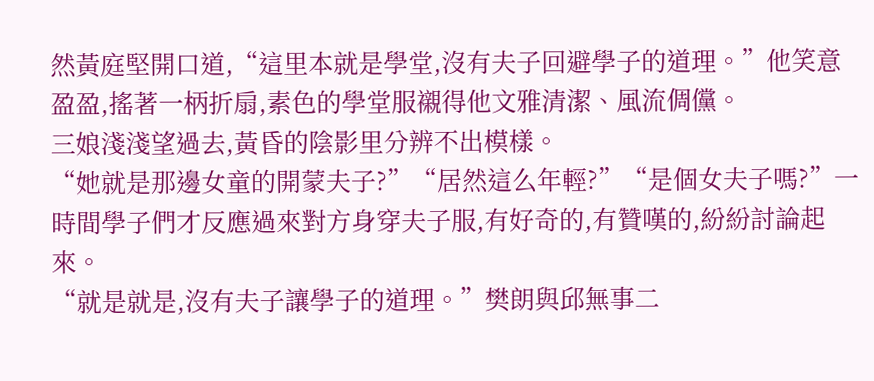然黃庭堅開口道,“這里本就是學堂,沒有夫子回避學子的道理。”他笑意盈盈,搖著一柄折扇,素色的學堂服襯得他文雅清潔、風流倜儻。
三娘淺淺望過去,黃昏的陰影里分辨不出模樣。
“她就是那邊女童的開蒙夫子?”“居然這么年輕?”“是個女夫子嗎?”一時間學子們才反應過來對方身穿夫子服,有好奇的,有贊嘆的,紛紛討論起來。
“就是就是,沒有夫子讓學子的道理。”樊朗與邱無事二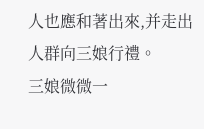人也應和著出來,并走出人群向三娘行禮。
三娘微微一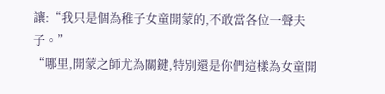讓:“我只是個為稚子女童開蒙的,不敢當各位一聲夫子。”
“哪里,開蒙之師尤為關鍵,特別還是你們這樣為女童開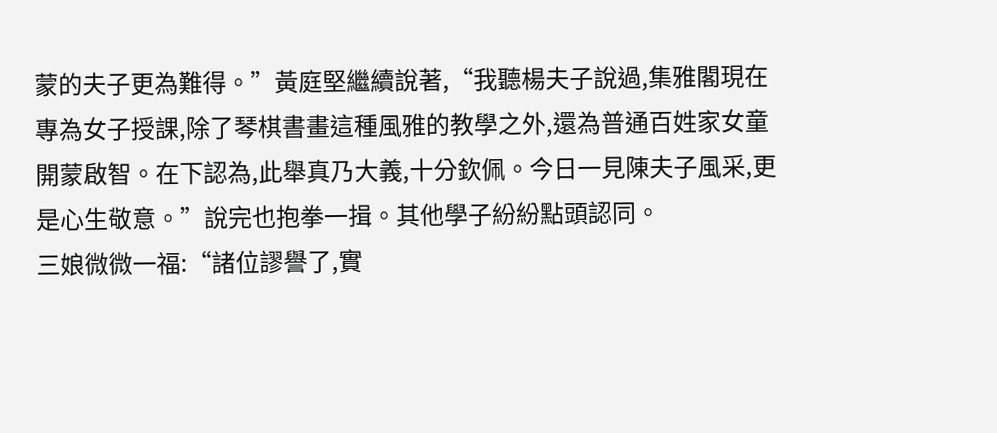蒙的夫子更為難得。”黃庭堅繼續說著,“我聽楊夫子說過,集雅閣現在專為女子授課,除了琴棋書畫這種風雅的教學之外,還為普通百姓家女童開蒙啟智。在下認為,此舉真乃大義,十分欽佩。今日一見陳夫子風采,更是心生敬意。”說完也抱拳一揖。其他學子紛紛點頭認同。
三娘微微一福:“諸位謬譽了,實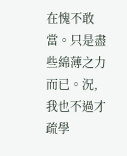在愧不敢當。只是盡些綿薄之力而已。況,我也不過才疏學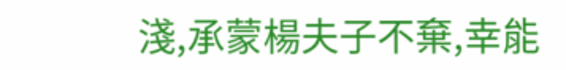淺,承蒙楊夫子不棄,幸能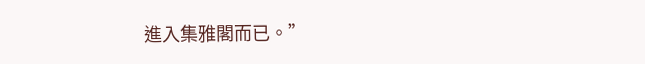進入集雅閣而已。”